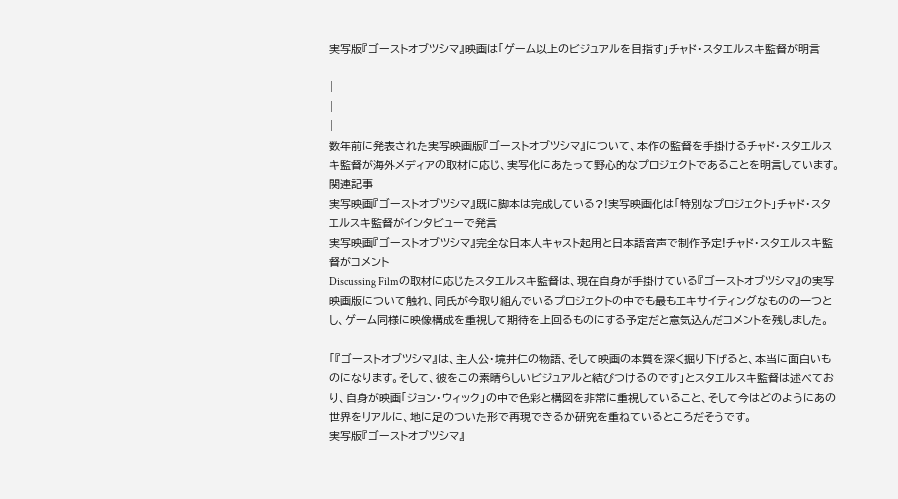実写版『ゴーストオブツシマ』映画は「ゲーム以上のビジュアルを目指す」チャド・スタエルスキ監督が明言

|
|
|
数年前に発表された実写映画版『ゴーストオブツシマ』について、本作の監督を手掛けるチャド・スタエルスキ監督が海外メディアの取材に応じ、実写化にあたって野心的なプロジェクトであることを明言しています。
関連記事
実写映画『ゴーストオブツシマ』既に脚本は完成している?!実写映画化は「特別なプロジェクト」チャド・スタエルスキ監督がインタビューで発言
実写映画『ゴーストオブツシマ』完全な日本人キャスト起用と日本語音声で制作予定!チャド・スタエルスキ監督がコメント
Discussing Filmの取材に応じたスタエルスキ監督は、現在自身が手掛けている『ゴーストオブツシマ』の実写映画版について触れ、同氏が今取り組んでいるプロジェクトの中でも最もエキサイティングなものの一つとし、ゲーム同様に映像構成を重視して期待を上回るものにする予定だと意気込んだコメントを残しました。

「『ゴーストオブツシマ』は、主人公・境井仁の物語、そして映画の本質を深く掘り下げると、本当に面白いものになります。そして、彼をこの素晴らしいビジュアルと結びつけるのです」とスタエルスキ監督は述べており、自身が映画「ジョン・ウィック」の中で色彩と構図を非常に重視していること、そして今はどのようにあの世界をリアルに、地に足のついた形で再現できるか研究を重ねているところだそうです。
実写版『ゴーストオブツシマ』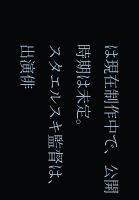は現在制作中で、公開時期は未定。
スタエルスキ監督は、出演俳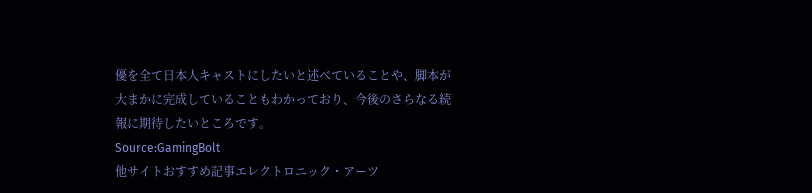優を全て日本人キャストにしたいと述べていることや、脚本が大まかに完成していることもわかっており、今後のさらなる続報に期待したいところです。
Source:GamingBolt
他サイトおすすめ記事エレクトロニック・アーツ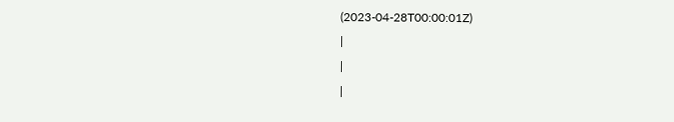(2023-04-28T00:00:01Z)
|
|
|